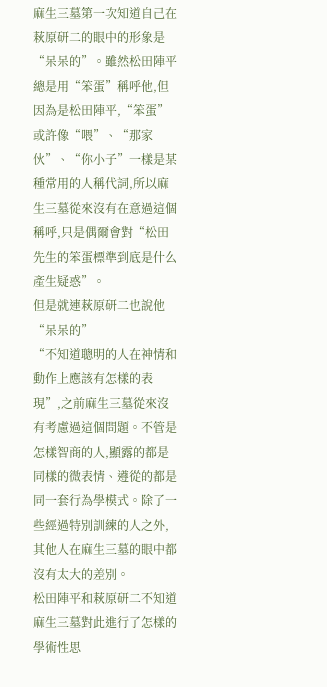麻生三墓第一次知道自己在萩原研二的眼中的形象是“呆呆的”。雖然松田陣平總是用“笨蛋”稱呼他,但因為是松田陣平,“笨蛋”或許像“喂”、“那家伙”、“你小子”一樣是某種常用的人稱代詞,所以麻生三墓從來沒有在意過這個稱呼,只是偶爾會對“松田先生的笨蛋標準到底是什么產生疑惑”。
但是就連萩原研二也說他“呆呆的”
“不知道聰明的人在神情和動作上應該有怎樣的表現”,之前麻生三墓從來沒有考慮過這個問題。不管是怎樣智商的人,顯露的都是同樣的微表情、遵從的都是同一套行為學模式。除了一些經過特別訓練的人之外,其他人在麻生三墓的眼中都沒有太大的差別。
松田陣平和萩原研二不知道麻生三墓對此進行了怎樣的學術性思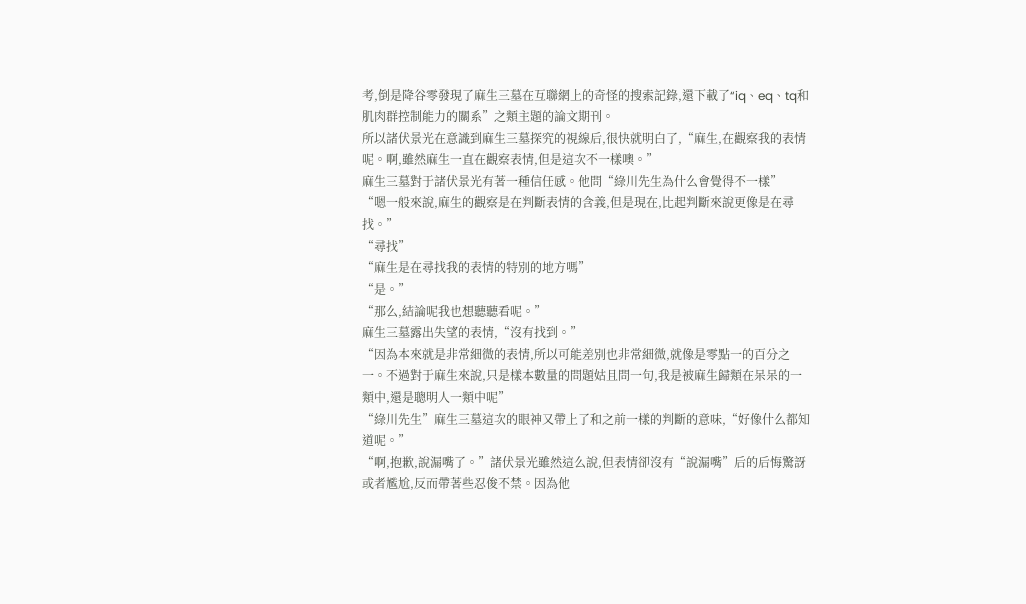考,倒是降谷零發現了麻生三墓在互聯網上的奇怪的搜索記錄,還下載了“iq、eq、tq和肌肉群控制能力的關系”之類主題的論文期刊。
所以諸伏景光在意識到麻生三墓探究的視線后,很快就明白了,“麻生,在觀察我的表情呢。啊,雖然麻生一直在觀察表情,但是這次不一樣噢。”
麻生三墓對于諸伏景光有著一種信任感。他問“綠川先生為什么會覺得不一樣”
“嗯一般來說,麻生的觀察是在判斷表情的含義,但是現在,比起判斷來說更像是在尋找。”
“尋找”
“麻生是在尋找我的表情的特別的地方嗎”
“是。”
“那么,結論呢我也想聽聽看呢。”
麻生三墓露出失望的表情,“沒有找到。”
“因為本來就是非常細微的表情,所以可能差別也非常細微,就像是零點一的百分之一。不過對于麻生來說,只是樣本數量的問題姑且問一句,我是被麻生歸類在呆呆的一類中,還是聰明人一類中呢”
“綠川先生”麻生三墓這次的眼神又帶上了和之前一樣的判斷的意味,“好像什么都知道呢。”
“啊,抱歉,說漏嘴了。”諸伏景光雖然這么說,但表情卻沒有“說漏嘴”后的后悔驚訝或者尷尬,反而帶著些忍俊不禁。因為他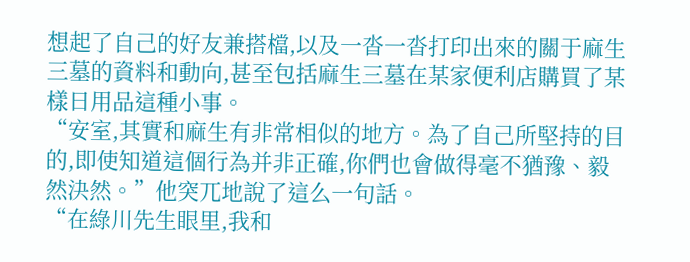想起了自己的好友兼搭檔,以及一沓一沓打印出來的關于麻生三墓的資料和動向,甚至包括麻生三墓在某家便利店購買了某樣日用品這種小事。
“安室,其實和麻生有非常相似的地方。為了自己所堅持的目的,即使知道這個行為并非正確,你們也會做得毫不猶豫、毅然決然。”他突兀地說了這么一句話。
“在綠川先生眼里,我和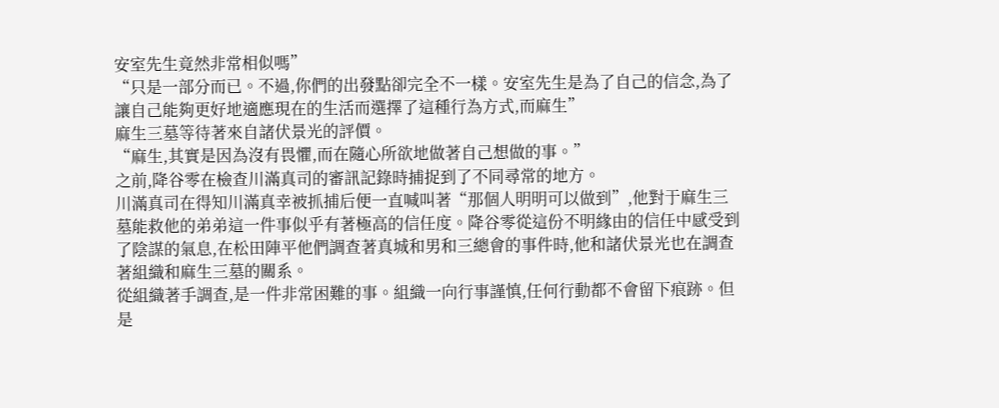安室先生竟然非常相似嗎”
“只是一部分而已。不過,你們的出發點卻完全不一樣。安室先生是為了自己的信念,為了讓自己能夠更好地適應現在的生活而選擇了這種行為方式,而麻生”
麻生三墓等待著來自諸伏景光的評價。
“麻生,其實是因為沒有畏懼,而在隨心所欲地做著自己想做的事。”
之前,降谷零在檢查川滿真司的審訊記錄時捕捉到了不同尋常的地方。
川滿真司在得知川滿真幸被抓捕后便一直喊叫著“那個人明明可以做到”,他對于麻生三墓能救他的弟弟這一件事似乎有著極高的信任度。降谷零從這份不明緣由的信任中感受到了陰謀的氣息,在松田陣平他們調查著真城和男和三總會的事件時,他和諸伏景光也在調查著組織和麻生三墓的關系。
從組織著手調查,是一件非常困難的事。組織一向行事謹慎,任何行動都不會留下痕跡。但是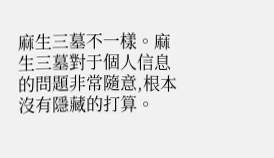麻生三墓不一樣。麻生三墓對于個人信息的問題非常隨意,根本沒有隱藏的打算。